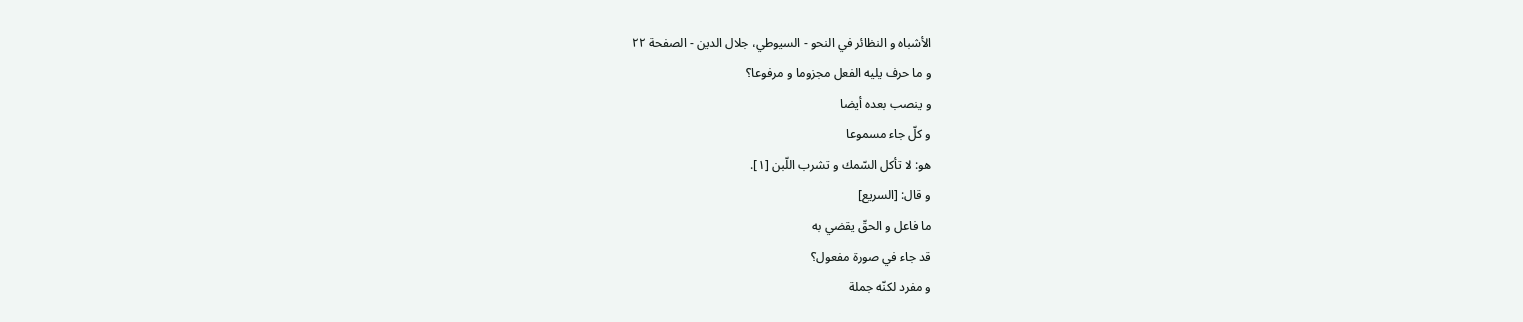الأشباه و النظائر في النحو - السيوطي، جلال الدين - الصفحة ٢٢
و ما حرف يليه الفعل مجزوما و مرفوعا؟
و ينصب بعده أيضا
و كلّ جاء مسموعا
هو: لا تأكل السّمك و تشرب اللّبن [١].
و قال: [السريع]
ما فاعل و الحقّ يقضي به
قد جاء في صورة مفعول؟
و مفرد لكنّه جملة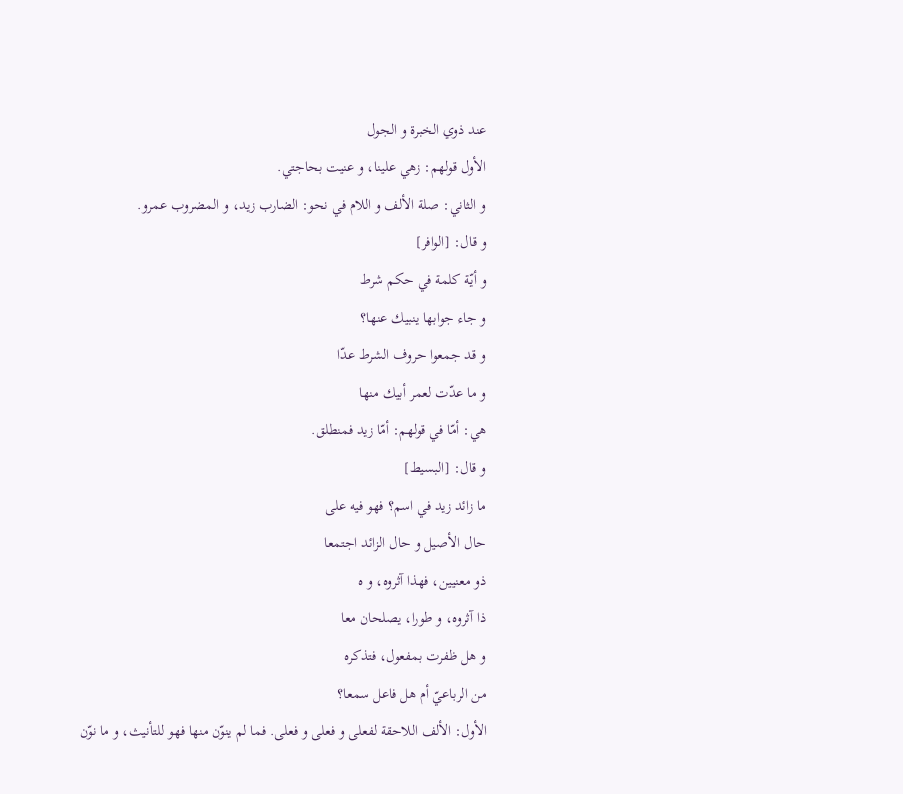عند ذوي الخبرة و الجول
الأول قولهم: زهي علينا، و عنيت بحاجتي.
و الثاني: صلة الألف و اللام في نحو: الضارب زيد، و المضروب عمرو.
و قال: [الوافر]
و أيّة كلمة في حكم شرط
و جاء جوابها ينبيك عنها؟
و قد جمعوا حروف الشرط عدّا
و ما عدّت لعمر أبيك منها
هي: أمّا في قولهم: أمّا زيد فمنطلق.
و قال: [البسيط]
ما زائد زيد في اسم؟ فهو فيه على
حال الأصيل و حال الزائد اجتمعا
ذو معنيين، فهذا آثروه، و ه
ذا آثروه، و طورا، يصلحان معا
و هل ظفرت بمفعول، فتذكره
من الرباعيّ أم هل فاعل سمعا؟
الأول: الألف اللاحقة لفعلى و فعلى و فعلى. فما لم ينوّن منها فهو للتأنيث، و ما نوّن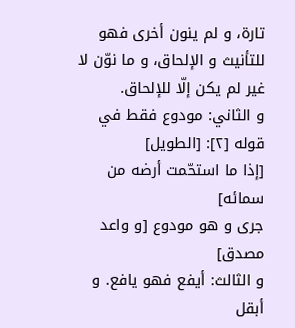تارة، و لم ينون أخرى فهو للتأنيث و الإلحاق، و ما نوّن لا غير لم يكن إلّا للإلحاق.
و الثاني: مودوع فقط في قوله [٢]: [الطويل]
[إذا ما استحّمت أرضه من سمائه]
جرى و هو مودوع [و واعد مصدق]
و الثالث: أيفع فهو يافع. و أبقل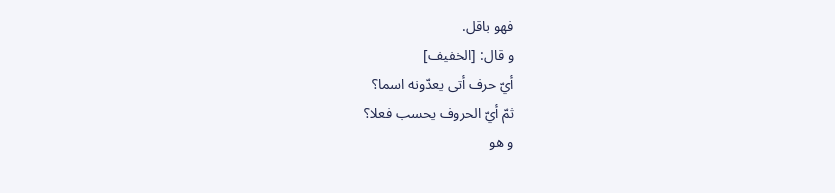فهو باقل.
و قال: [الخفيف]
أيّ حرف أتى يعدّونه اسما؟
ثمّ أيّ الحروف يحسب فعلا؟
و هو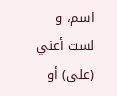اسم، و لست أعني (على) أو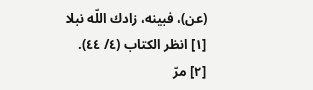(عن)، فبينه، زادك اللّه نبلا
[١] انظر الكتاب (٤/ ٤٤).
[٢] مرّ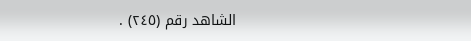الشاهد رقم (٢٤٥) .